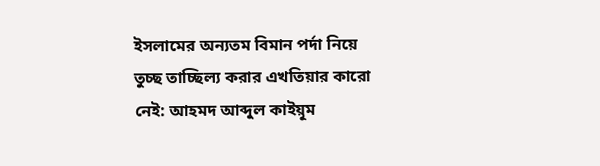ইসলামের অন্যতম বিমান পর্দা নিয়ে তুচ্ছ তাচ্ছিল্য করার এখতিয়ার কারো নেই: আহমদ আব্দুল কাইয়ূম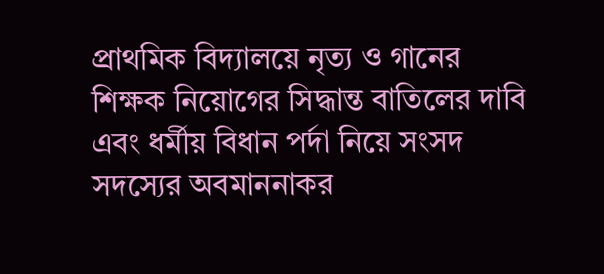প্রাথমিক বিদ্যালয়ে নৃত্য ও গানের শিক্ষক নিয়োগের সিদ্ধান্ত বাতিলের দাবি এবং ধর্মীয় বিধান পর্দা নিয়ে সংসদ সদস্যের অবমাননাকর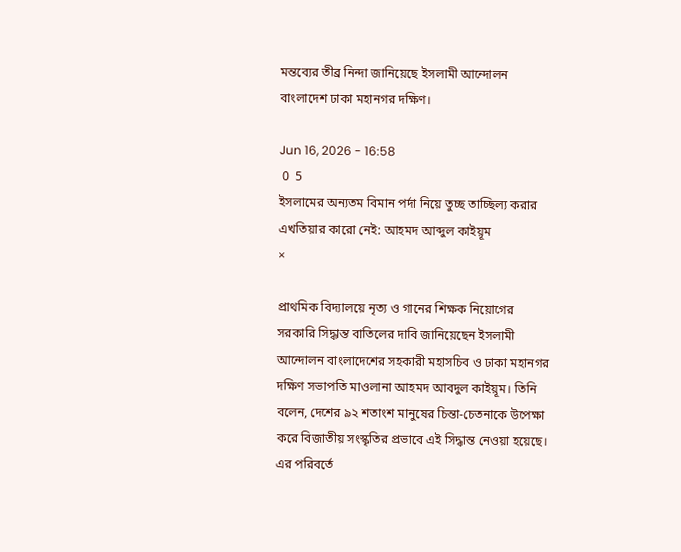মন্তব্যের তীব্র নিন্দা জানিয়েছে ইসলামী আন্দোলন বাংলাদেশ ঢাকা মহানগর দক্ষিণ।

Jun 16, 2026 - 16:58
 0  5
ইসলামের অন্যতম বিমান পর্দা নিয়ে তুচ্ছ তাচ্ছিল্য করার এখতিয়ার কারো নেই: আহমদ আব্দুল কাইয়ূম
×

প্রাথমিক বিদ্যালয়ে নৃত্য ও গানের শিক্ষক নিয়োগের সরকারি সিদ্ধান্ত বাতিলের দাবি জানিয়েছেন ইসলামী আন্দোলন বাংলাদেশের সহকারী মহাসচিব ও ঢাকা মহানগর দক্ষিণ সভাপতি মাওলানা আহমদ আবদুল কাইয়ূম। তিনি বলেন, দেশের ৯২ শতাংশ মানুষের চিন্তা-চেতনাকে উপেক্ষা করে বিজাতীয় সংস্কৃতির প্রভাবে এই সিদ্ধান্ত নেওয়া হয়েছে। এর পরিবর্তে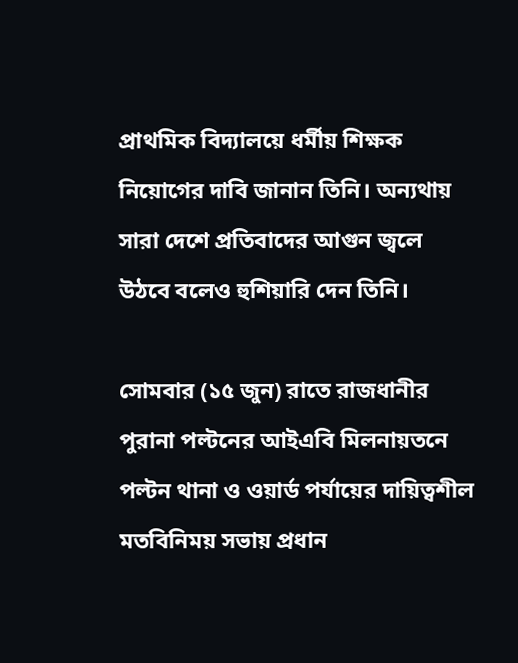প্রাথমিক বিদ্যালয়ে ধর্মীয় শিক্ষক নিয়োগের দাবি জানান তিনি। অন্যথায় সারা দেশে প্রতিবাদের আগুন জ্বলে উঠবে বলেও হুশিয়ারি দেন তিনি।

সোমবার (১৫ জুন) রাতে রাজধানীর পুরানা পল্টনের আইএবি মিলনায়তনে পল্টন থানা ও ওয়ার্ড পর্যায়ের দায়িত্বশীল মতবিনিময় সভায় প্রধান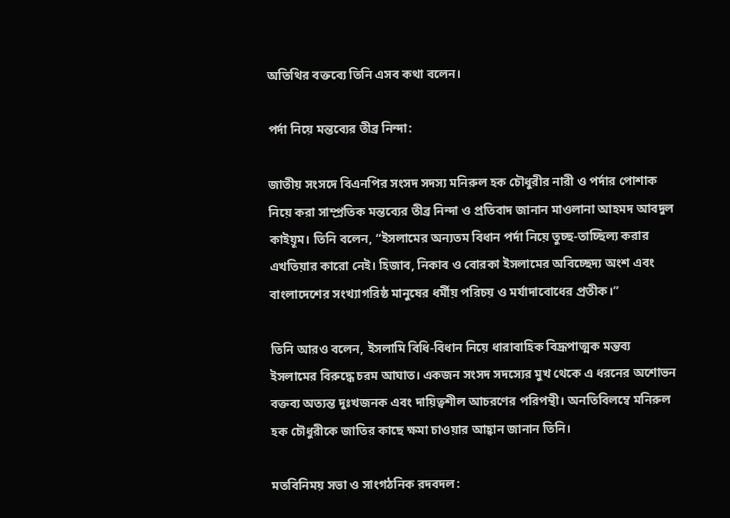অতিথির বক্তব্যে তিনি এসব কথা বলেন।

পর্দা নিয়ে মন্তব্যের তীব্র নিন্দা:

জাতীয় সংসদে বিএনপির সংসদ সদস্য মনিরুল হক চৌধুরীর নারী ও পর্দার পোশাক নিয়ে করা সাম্প্রতিক মন্তব্যের তীব্র নিন্দা ও প্রতিবাদ জানান মাওলানা আহমদ আবদুল কাইয়ূম। তিনি বলেন, “ইসলামের অন্যতম বিধান পর্দা নিয়ে তুচ্ছ-তাচ্ছিল্য করার এখতিয়ার কারো নেই। হিজাব, নিকাব ও বোরকা ইসলামের অবিচ্ছেদ্য অংশ এবং বাংলাদেশের সংখ্যাগরিষ্ঠ মানুষের ধর্মীয় পরিচয় ও মর্যাদাবোধের প্রতীক।”

তিনি আরও বলেন, ইসলামি বিধি-বিধান নিয়ে ধারাবাহিক বিদ্রূপাত্মক মন্তব্য ইসলামের বিরুদ্ধে চরম আঘাত। একজন সংসদ সদস্যের মুখ থেকে এ ধরনের অশোভন বক্তব্য অত্যন্ত দুঃখজনক এবং দায়িত্বশীল আচরণের পরিপন্থী। অনতিবিলম্বে মনিরুল হক চৌধুরীকে জাতির কাছে ক্ষমা চাওয়ার আহ্বান জানান তিনি।

মতবিনিময় সভা ও সাংগঠনিক রদবদল: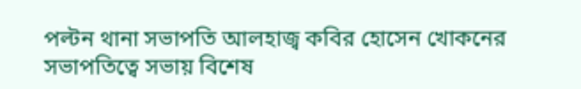পল্টন থানা সভাপতি আলহাজ্ব কবির হোসেন খোকনের সভাপতিত্বে সভায় বিশেষ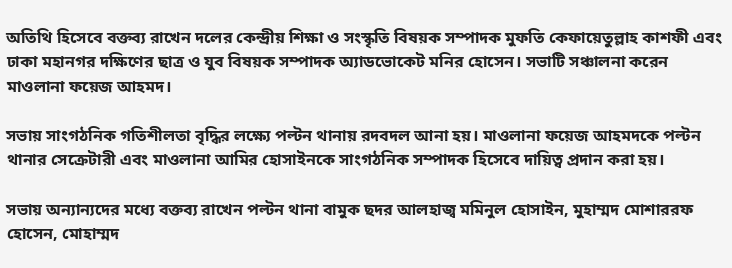অতিথি হিসেবে বক্তব্য রাখেন দলের কেন্দ্রীয় শিক্ষা ও সংস্কৃতি বিষয়ক সম্পাদক মুফতি কেফায়েতুল্লাহ কাশফী এবং ঢাকা মহানগর দক্ষিণের ছাত্র ও যুব বিষয়ক সম্পাদক অ্যাডভোকেট মনির হোসেন। সভাটি সঞ্চালনা করেন মাওলানা ফয়েজ আহমদ।

সভায় সাংগঠনিক গতিশীলতা বৃদ্ধির লক্ষ্যে পল্টন থানায় রদবদল আনা হয়। মাওলানা ফয়েজ আহমদকে পল্টন থানার সেক্রেটারী এবং মাওলানা আমির হোসাইনকে সাংগঠনিক সম্পাদক হিসেবে দায়িত্ব প্রদান করা হয়।

সভায় অন্যান্যদের মধ্যে বক্তব্য রাখেন পল্টন থানা বামুক ছদর আলহাজ্ব মমিনুল হোসাইন, মুহাম্মদ মোশাররফ হোসেন, মোহাম্মদ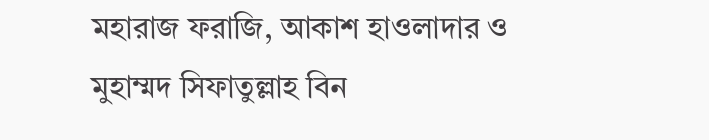মহারাজ ফরাজি, আকাশ হাওলাদার ও মুহাম্মদ সিফাতুল্লাহ বিন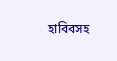হাবিবসহ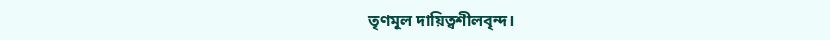তৃণমূল দায়িত্বশীলবৃন্দ।